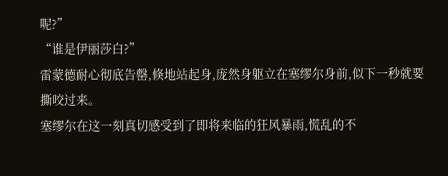呢?”
“谁是伊丽莎白?”
雷蒙德耐心彻底告罄,倏地站起身,庞然身躯立在塞缪尔身前,似下一秒就要撕咬过来。
塞缪尔在这一刻真切感受到了即将来临的狂风暴雨,慌乱的不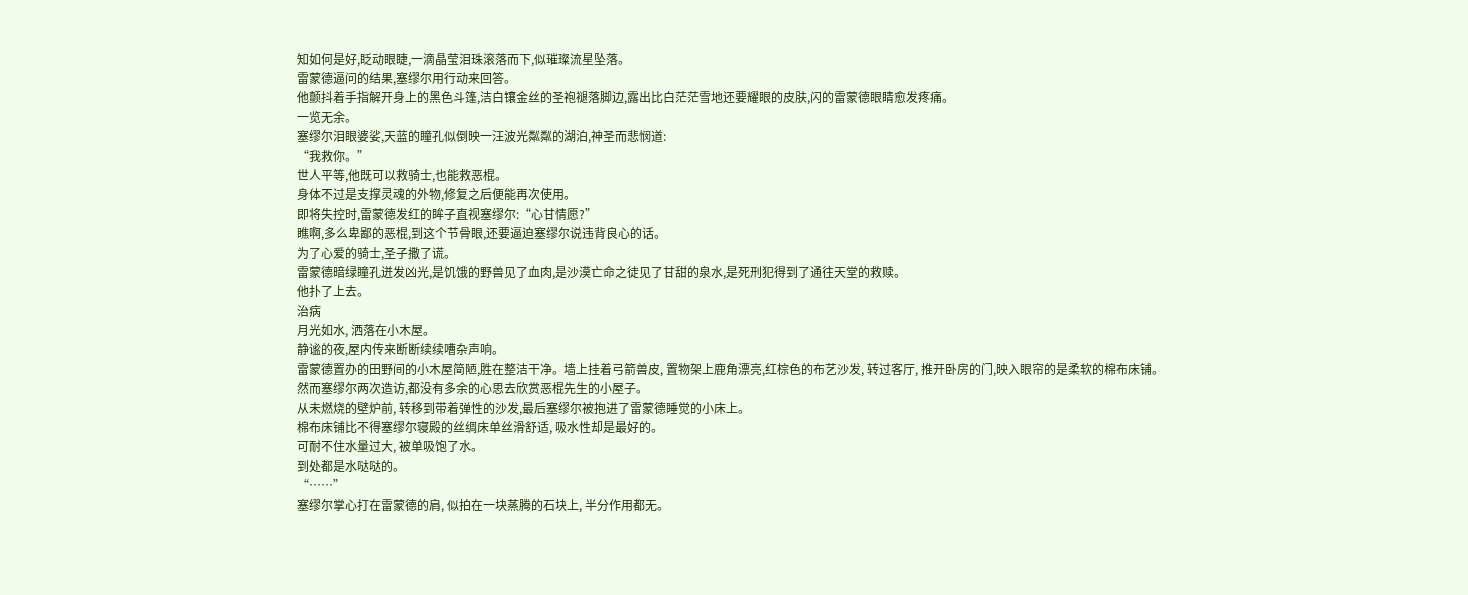知如何是好,眨动眼睫,一滴晶莹泪珠滚落而下,似璀璨流星坠落。
雷蒙德逼问的结果,塞缪尔用行动来回答。
他颤抖着手指解开身上的黑色斗篷,洁白镶金丝的圣袍褪落脚边,露出比白茫茫雪地还要耀眼的皮肤,闪的雷蒙德眼睛愈发疼痛。
一览无余。
塞缪尔泪眼婆娑,天蓝的瞳孔似倒映一汪波光粼粼的湖泊,神圣而悲悯道:
“我救你。”
世人平等,他既可以救骑士,也能救恶棍。
身体不过是支撑灵魂的外物,修复之后便能再次使用。
即将失控时,雷蒙德发红的眸子直视塞缪尔:“心甘情愿?”
瞧啊,多么卑鄙的恶棍,到这个节骨眼,还要逼迫塞缪尔说违背良心的话。
为了心爱的骑士,圣子撒了谎。
雷蒙德暗绿瞳孔迸发凶光,是饥饿的野兽见了血肉,是沙漠亡命之徒见了甘甜的泉水,是死刑犯得到了通往天堂的救赎。
他扑了上去。
治病
月光如水, 洒落在小木屋。
静谧的夜,屋内传来断断续续嘈杂声响。
雷蒙德置办的田野间的小木屋简陋,胜在整洁干净。墙上挂着弓箭兽皮, 置物架上鹿角漂亮,红棕色的布艺沙发, 转过客厅, 推开卧房的门,映入眼帘的是柔软的棉布床铺。
然而塞缪尔两次造访,都没有多余的心思去欣赏恶棍先生的小屋子。
从未燃烧的壁炉前, 转移到带着弹性的沙发,最后塞缪尔被抱进了雷蒙德睡觉的小床上。
棉布床铺比不得塞缪尔寝殿的丝绸床单丝滑舒适, 吸水性却是最好的。
可耐不住水量过大, 被单吸饱了水。
到处都是水哒哒的。
“……”
塞缪尔掌心打在雷蒙德的肩, 似拍在一块蒸腾的石块上, 半分作用都无。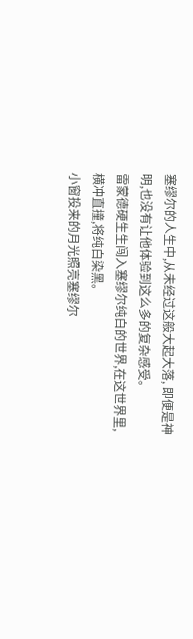塞缪尔的人生中,从未经过这般大起大落, 即便是神明,也没有让他体验到这么多的复杂感受。
雷蒙德硬生生闯入塞缪尔纯白的世界,在这世界里,
横冲直撞,将纯白染黑。
小窗投来的月光照亮塞缪尔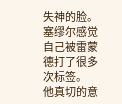失神的脸。
塞缪尔感觉自己被雷蒙德打了很多次标签。
他真切的意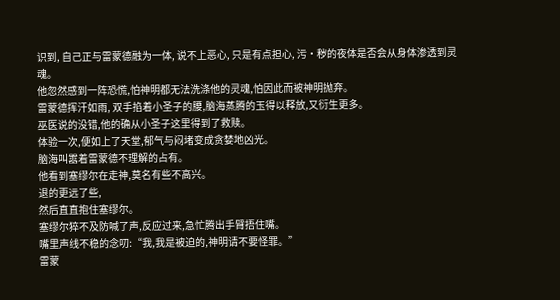识到, 自己正与雷蒙德融为一体, 说不上恶心, 只是有点担心, 污·秽的夜体是否会从身体渗透到灵魂。
他忽然感到一阵恐慌,怕神明都无法洗涤他的灵魂,怕因此而被神明抛弃。
雷蒙德挥汗如雨, 双手掐着小圣子的腰,脑海蒸腾的玉得以释放,又衍生更多。
巫医说的没错,他的确从小圣子这里得到了救赎。
体验一次,便如上了天堂,郁气与闷堵变成贪婪地凶光。
脑海叫嚣着雷蒙德不理解的占有。
他看到塞缪尔在走神,莫名有些不高兴。
退的更远了些,
然后直直抱住塞缪尔。
塞缪尔猝不及防喊了声,反应过来,急忙腾出手臂捂住嘴。
嘴里声线不稳的念叨:“我,我是被迫的,神明请不要怪罪。”
雷蒙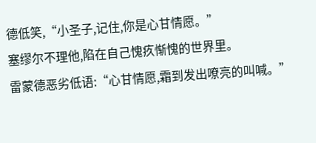德低笑,“小圣子,记住,你是心甘情愿。”
塞缪尔不理他,陷在自己愧疚惭愧的世界里。
雷蒙德恶劣低语:“心甘情愿,霜到发出嘹亮的叫喊。”